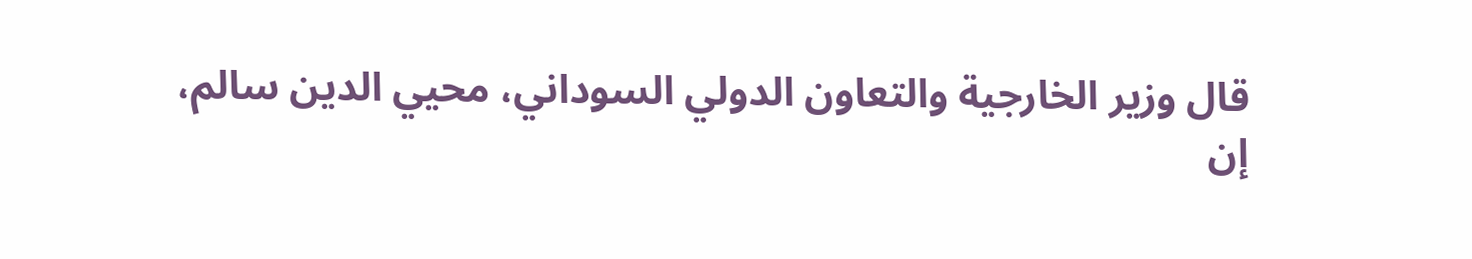قال وزير الخارجية والتعاون الدولي السوداني، محيي الدين سالم، إن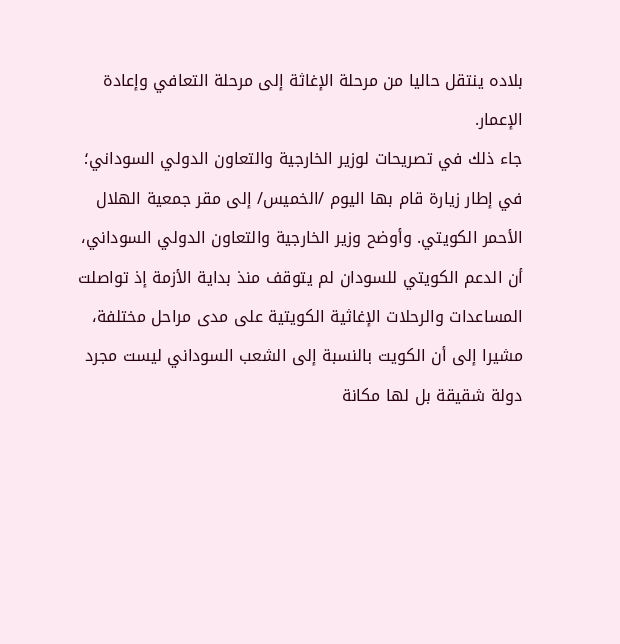بلاده ينتقل حاليا من مرحلة الإغاثة إلى مرحلة التعافي وإعادة الإعمار.
جاء ذلك في تصريحات لوزير الخارجية والتعاون الدولي السوداني؛ في إطار زيارة قام بها اليوم /الخميس/ إلى مقر جمعية الهلال الأحمر الكويتي. وأوضح وزير الخارجية والتعاون الدولي السوداني، أن الدعم الكويتي للسودان لم يتوقف منذ بداية الأزمة إذ تواصلت المساعدات والرحلات الإغاثية الكويتية على مدى مراحل مختلفة، مشيرا إلى أن الكويت بالنسبة إلى الشعب السوداني ليست مجرد دولة شقيقة بل لها مكانة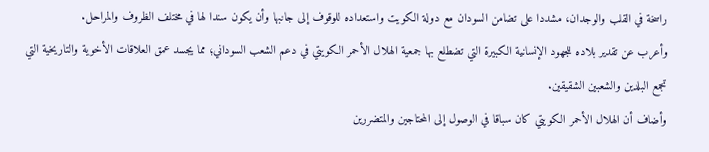راسخة في القلب والوجدان، مشددا على تضامن السودان مع دولة الكويت واستعداده للوقوف إلى جانبها وأن يكون سندا لها في مختلف الظروف والمراحل.
وأعرب عن تقدير بلاده للجهود الإنسانية الكبيرة التي تضطلع بها جمعية الهلال الأحمر الكويتي في دعم الشعب السوداني؛ مما يجسد عمق العلاقات الأخوية والتاريخية التي تجمع البلدين والشعبين الشقيقين.
وأضاف أن الهلال الأحمر الكويتي كان سباقا في الوصول إلى المحتاجين والمتضررين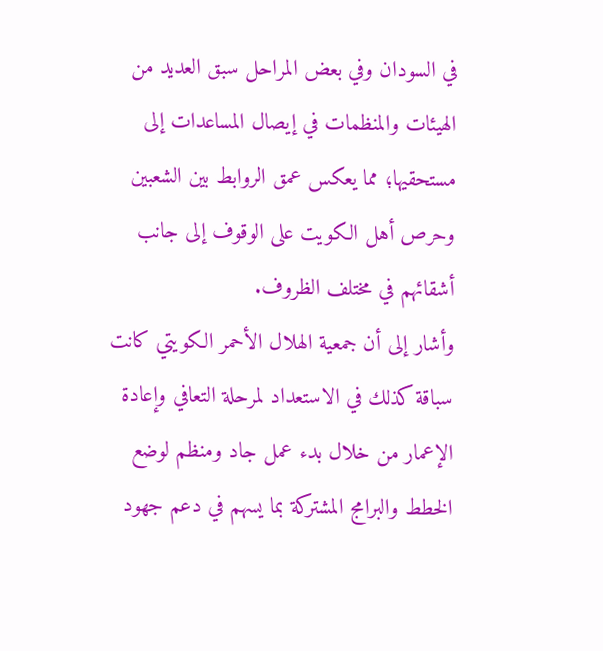في السودان وفي بعض المراحل سبق العديد من الهيئات والمنظمات في إيصال المساعدات إلى مستحقيها؛ مما يعكس عمق الروابط بين الشعبين وحرص أهل الكويت على الوقوف إلى جانب أشقائهم في مختلف الظروف.
وأشار إلى أن جمعية الهلال الأحمر الكويتي كانت سباقة كذلك في الاستعداد لمرحلة التعافي وإعادة الإعمار من خلال بدء عمل جاد ومنظم لوضع الخطط والبرامج المشتركة بما يسهم في دعم جهود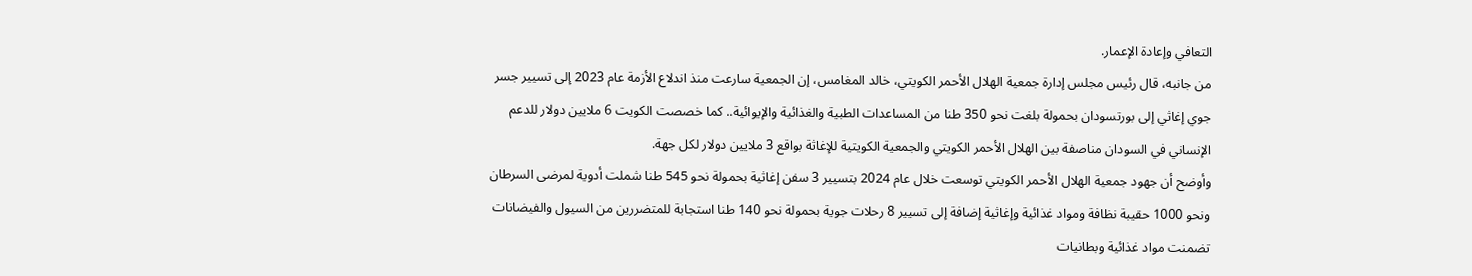التعافي وإعادة الإعمار.
من جانبه، قال رئيس مجلس إدارة جمعية الهلال الأحمر الكويتي، خالد المغامس، إن الجمعية سارعت منذ اندلاع الأزمة عام 2023 إلى تسيير جسر جوي إغاثي إلى بورتسودان بحمولة بلغت نحو 350 طنا من المساعدات الطبية والغذائية والإيوائية.. كما خصصت الكويت 6 ملايين دولار للدعم الإنساني في السودان مناصفة بين الهلال الأحمر الكويتي والجمعية الكويتية للإغاثة بواقع 3 ملايين دولار لكل جهة.
وأوضح أن جهود جمعية الهلال الأحمر الكويتي توسعت خلال عام 2024 بتسيير 3 سفن إغاثية بحمولة نحو 545 طنا شملت أدوية لمرضى السرطان ونحو 1000 حقيبة نظافة ومواد غذائية وإغاثية إضافة إلى تسيير 8 رحلات جوية بحمولة نحو 140 طنا استجابة للمتضررين من السيول والفيضانات تضمنت مواد غذائية وبطانيات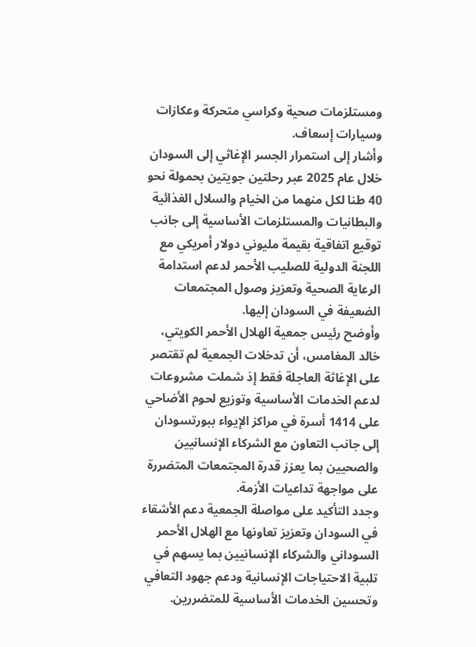ومستلزمات صحية وكراسي متحركة وعكازات وسيارات إسعاف.
وأشار إلى استمرار الجسر الإغاثي إلى السودان خلال عام 2025 عبر رحلتين جويتين بحمولة نحو 40 طنا لكل منهما من الخيام والسلال الغذائية والبطانيات والمستلزمات الأساسية إلى جانب توقيع اتفاقية بقيمة مليوني دولار أمريكي مع اللجنة الدولية للصليب الأحمر لدعم استدامة الرعاية الصحية وتعزيز وصول المجتمعات الضعيفة في السودان إليها.
وأوضح رئيس جمعية الهلال الأحمر الكويتي، خالد المغامس، أن تدخلات الجمعية لم تقتصر على الإغاثة العاجلة فقط إذ شملت مشروعات لدعم الخدمات الأساسية وتوزيع لحوم الأضاحي على 1414 أسرة في مراكز الإيواء ببورتسودان إلى جانب التعاون مع الشركاء الإنسانيين والصحيين بما يعزز قدرة المجتمعات المتضررة على مواجهة تداعيات الأزمة.
وجدد التأكيد على مواصلة الجمعية دعم الأشقاء في السودان وتعزيز تعاونها مع الهلال الأحمر السوداني والشركاء الإنسانيين بما يسهم في تلبية الاحتياجات الإنسانية ودعم جهود التعافي وتحسين الخدمات الأساسية للمتضررين.